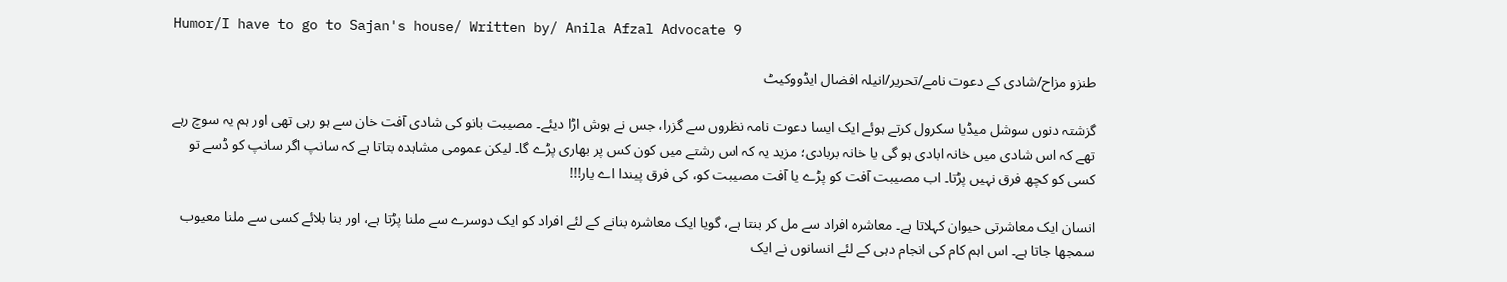Humor/I have to go to Sajan's house/ Written by/ Anila Afzal Advocate 9

طنزو مزاح/شادی کے دعوت نامے/تحریر/انیلہ افضال ایڈووکیٹ

گزشتہ دنوں سوشل میڈیا سکرول کرتے ہوئے ایک ایسا دعوت نامہ نظروں سے گزرا، جس نے ہوش اڑا دیئے۔ مصیبت بانو کی شادی آفت خان سے ہو رہی تھی اور ہم یہ سوچ رہے تھے کہ اس شادی میں خانہ ابادی ہو گی یا خانہ بربادی؛ مزید یہ کہ اس رشتے میں کون کس پر بھاری پڑے گا۔ لیکن عمومی مشاہدہ بتاتا ہے کہ سانپ اگر سانپ کو ڈسے تو کسی کو کچھ فرق نہیں پڑتا۔ اب مصیبت آفت کو پڑے یا آفت مصیبت کو، کی فرق پیندا اے یار!!!

انسان ایک معاشرتی حیوان کہلاتا ہے۔ معاشرہ افراد سے مل کر بنتا ہے، گویا ایک معاشرہ بنانے کے لئے افراد کو ایک دوسرے سے ملنا پڑتا ہے، اور بنا بلائے کسی سے ملنا معیوب سمجھا جاتا ہے۔ اس اہم کام کی انجام دہی کے لئے انسانوں نے ایک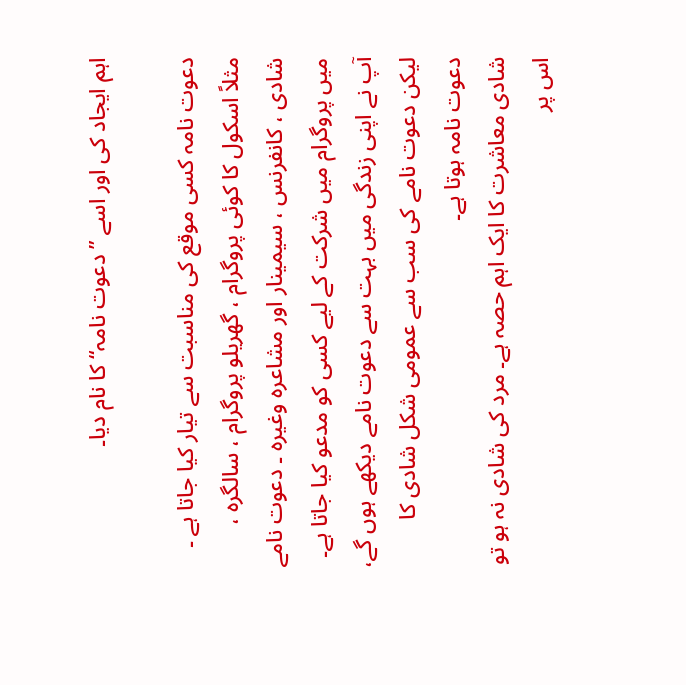اہم ایجاد کی اور اسے ” دعوت نامہ“ کا نام دیا۔

دعوت نامہ کسی موقع کی مناسبت سے تیار کیا جاتا ہے ۔ مثلاً اسکول کا کوئی پروگرام ، گھریلو پروگرام ، سالگرہ ، شادی ، کانفرنس ، سیمینار اور مشاعرہ وغیرہ ۔ دعوت نامے میں پروگرام میں شرکت کے لیے کسی کو مدعو کیا جاتا ہے۔ آپ نے اپنی زندگی میں بہت سے دعوت نامے دیکھے ہوں گے، لیکن دعوت نامے کی سب سے عمومی شکل شادی کا دعوت نامہ ہوتا ہے۔
شادی معاشرت کا ایک اہم حصہ ہے۔ مرد کی شادی نہ ہو تو اس پر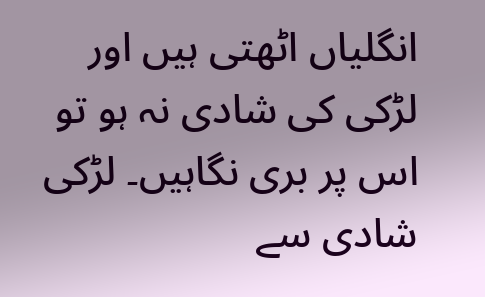انگلیاں اٹھتی ہیں اور لڑکی کی شادی نہ ہو تو اس پر بری نگاہیں۔ لڑکی شادی سے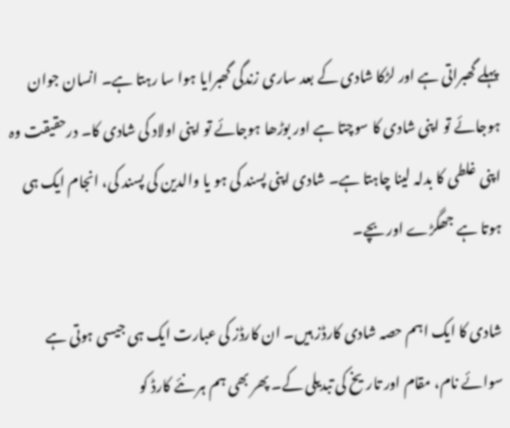پہلے گھبراتی ہے اور لڑکا شادی کے بعد ساری زندگی گھبرایا ہوا سا رہتا ہے۔ انسان جوان ہوجائے تو اپنی شادی کا سوچتا ہے اور بوڑھا ہوجائے تو اپنی اولاد کی شادی کا۔ درحقیقت وہ اپنی غلطی کا بدلہ لینا چاہتا ہے۔ شادی اپنی پسند کی ہو یا والدین کی پسند کی، انجام ایک ہی ہوتا ہے جھگڑے اور بچے۔

شادی کا ایک اہم حصہ شادی کارڈز ہیں۔ ان کارڈز کی عبارت ایک ہی جیسی ہوتی ہے سوائے نام، مقام اور تاریخ کی تبدیلی کے۔ پھر بھی ہم ہر نئے کارڈ کو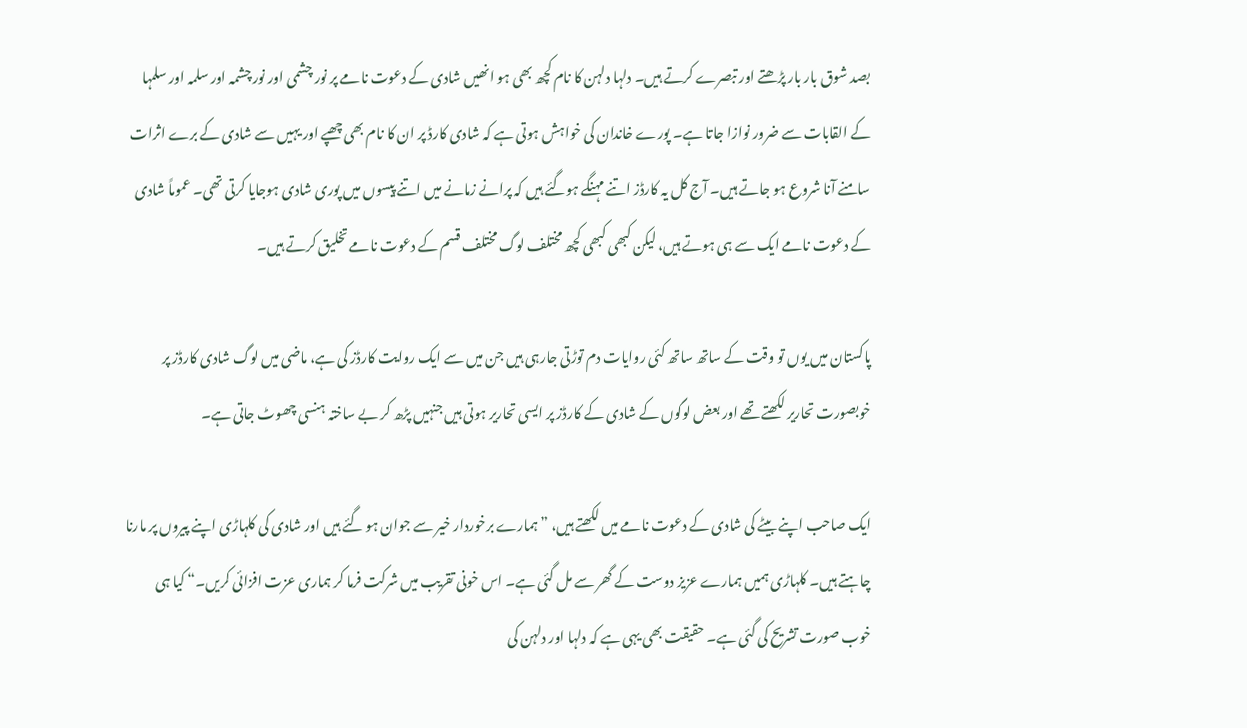بصد شوق بار بار پڑھتے اور تبصرے کرتے ہیں۔ دلہا دلہن کا نام کچھ بھی ہو انھیں شادی کے دعوت نامے پر نور چشمی اور نور چشمہ اور سلمہ اور سلمہا کے القابات سے ضرور نوازا جاتا ہے۔ پورے خاندان کی خواہش ہوتی ہے کہ شادی کارڈ پر ان کا نام بھی چھپے اور یہیں سے شادی کے برے اثرات سامنے آنا شروع ہو جاتے ہیں۔ آج کل یہ کارڈز اتنے مہنگے ہوگئے ہیں کہ پرانے زمانے میں اتنے پیسوں میں پوری شادی ہوجایا کرتی تھی۔ عموماً شادی کے دعوت نامے ایک سے ہی ہوتے ہیں، لیکن کبھی کبھی کچھ مختلف لوگ مختلف قسم کے دعوت نامے تخلیق کرتے ہیں۔

پاکستان میں یوں تو وقت کے ساتھ ساتھ کئی روایات دم توڑتی جارہی ہیں جن میں سے ایک روایت کارڈز کی ہے، ماضی میں لوگ شادی کارڈز پر خوبصورت تحاریر لکھتے تھے اور بعض لوگوں کے شادی کے کارڈز پر ایسی تحاریر ہوتی ہیں جنہیں پڑھ کر بے ساختہ ہنسی چھوٹ جاتی ہے۔

ایک صاحب اپنے بیٹے کی شادی کے دعوت نامے میں لکھتے ہیں، ” ہمارے برخوردار خیر سے جوان ہو گئے ہیں اور شادی کی کلہاڑی اپنے پیروں پر مارنا چاہتے ہیں۔ کلہاڑی ہمیں ہمارے عزیز دوست کے گھر سے مل گئی ہے۔ اس خونی تقریب میں شرکت فرما کر ہماری عزت افزائی کریں۔“ کیا ہی خوب صورت تشریح کی گئی ہے۔ حقیقت بھی یہی ہے کہ دلہا اور دلہن کی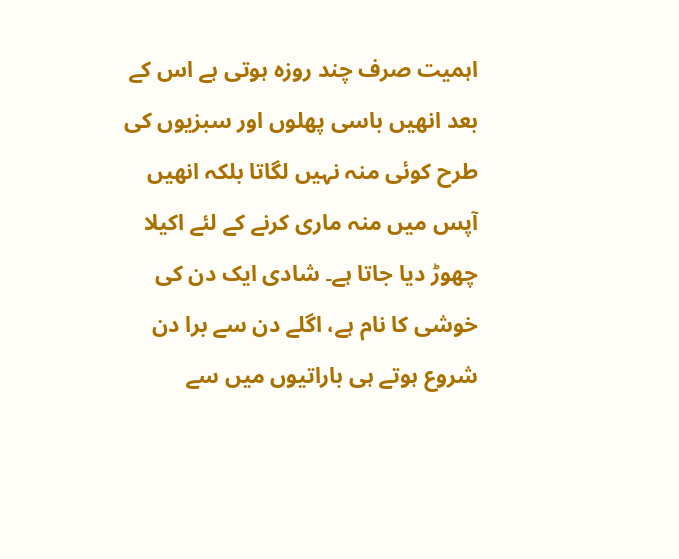اہمیت صرف چند روزہ ہوتی ہے اس کے بعد انھیں باسی پھلوں اور سبزیوں کی طرح کوئی منہ نہیں لگاتا بلکہ انھیں آپس میں منہ ماری کرنے کے لئے اکیلا چھوڑ دیا جاتا ہے۔ شادی ایک دن کی خوشی کا نام ہے، اگلے دن سے برا دن شروع ہوتے ہی باراتیوں میں سے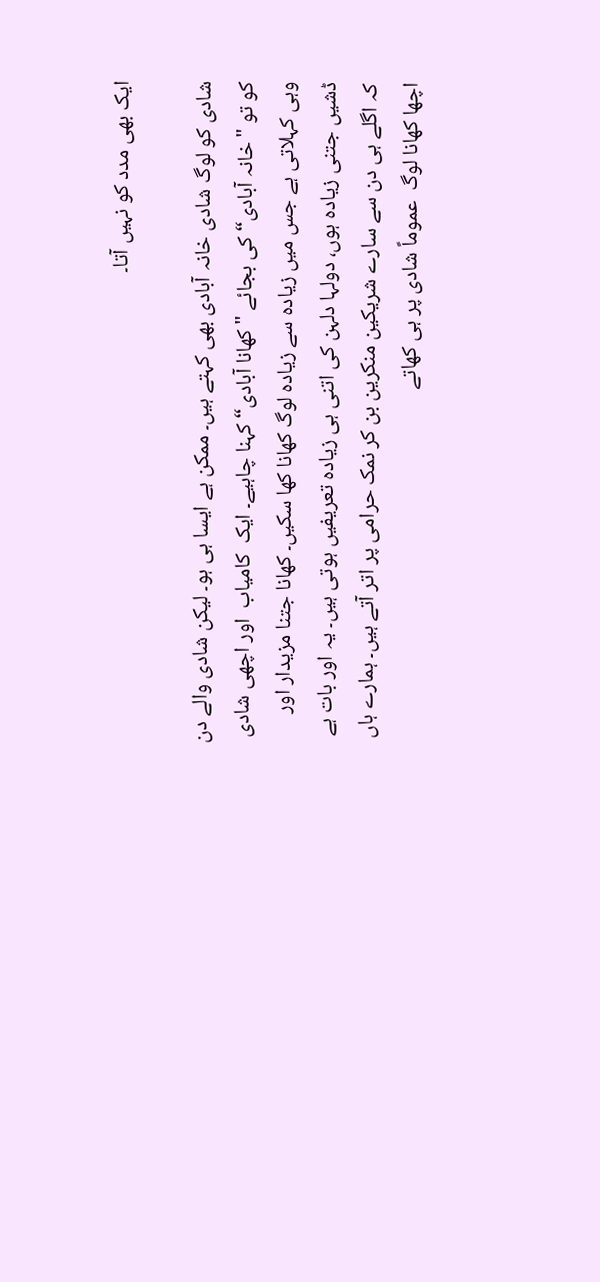ایک بھی مدد کو نہیں آتا۔

شادی کو لوگ شادی خانہ آبادی بھی کہتے ہیں۔ ممکن ہے ایسا ہی ہو۔ لیکن شادی والے دن کو تو "خانہ آبادی“ کی بجائے "کھانا آبادی“ کہنا چاہیے۔ ایک  کامیاب  اور اچھی شادی وہی کہلاتی ہے جس میں زیادہ سے زیادہ لوگ کھانا کھا سکیں۔ کھانا جتنا مزیدار اور ڈشیں جتنی زیادہ ہوں، دولہا دلہن کی اتنی ہی زیادہ تعریفیں ہوتی ہیں۔ یہ اور بات ہے کہ اگلے ہی دن سے سارے شریکین منکرین بن کر نمک حرامی پر اتر آتے ہیں۔ ہمارے ہاں اچھا کھانا لوگ  عموماً شادی پر ہی کھاتے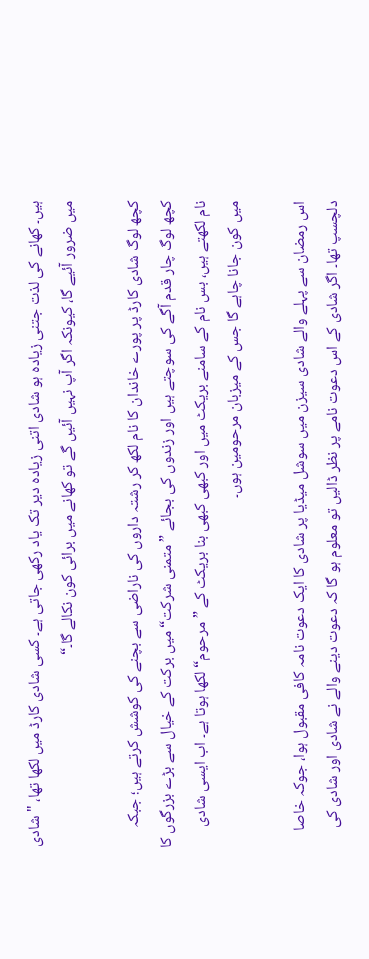ہیں۔ کھانے کی لذت جتنی زیادہ ہو شادی اتنی زیادہ دیر تک یاد رکھی جاتی ہے۔ کسی شادی کارڈ میں لکھا تھا، " شادی میں ضرور آئیے گا، کیونکہ اگر آپ نہیں آئیں گے تو کھانے میں برائی کون نکالے گا۔“

کچھ لوگ شادی کارڈ پر پورے خاندان کا نام لکھ کر رشتہ داروں کی ناراضی سے بچنے کی کوشش کرتے ہیں؛ جبکہ کچھ لوگ چار قدم آگے کی سوچتے ہیں اور زندوں کی بجائے ” متمنی شرکت“ میں برکت کے خیال سے بڑے بزرگوں کا نام لکھتے ہیں، بس نام کے سامنے بریکٹ میں اور کبھی کبھی بنا بریکٹ کے ” مرحوم“ لکھا ہوتا ہے۔ اب ایسی شادی میں کون جانا چاہے گا جس کے میزبان مرحومین ہوں۔

اس رمضان سے پہلے والے شادی سیزن میں سوشل میڈیا پر شادی کا ایک دعوت نامہ کافی مقبول ہوا، جوکہ خاصا دلچسپ تھا۔ اگر شادی کے اس دعوت نامے پر نظر ڈالیں تو معلوم ہو گا کہ دعوت دینے والے نے شادی اور شادی کی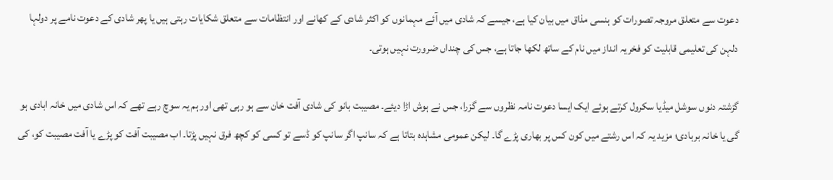دعوت سے متعلق مروجہ تصورات کو ہنسی مذاق میں بیان کیا ہے، جیسے کہ شادی میں آئے مہمانوں کو اکثر شادی کے کھانے اور انتظامات سے متعلق شکایات رہتی ہیں یا پھر شادی کے دعوت نامے پر دولہا دلہن کی تعلیمی قابلیت کو فخریہ انداز میں نام کے ساتھ لکھا جاتا ہے، جس کی چنداں ضرورت نہیں ہوتی۔

گزشتہ دنوں سوشل میڈیا سکرول کرتے ہوئے ایک ایسا دعوت نامہ نظروں سے گزرا، جس نے ہوش اڑا دیئے۔ مصیبت بانو کی شادی آفت خان سے ہو رہی تھی اور ہم یہ سوچ رہے تھے کہ اس شادی میں خانہ ابادی ہو گی یا خانہ بربادی؛ مزید یہ کہ اس رشتے میں کون کس پر بھاری پڑے گا۔ لیکن عمومی مشاہدہ بتاتا ہے کہ سانپ اگر سانپ کو ڈسے تو کسی کو کچھ فرق نہیں پڑتا۔ اب مصیبت آفت کو پڑے یا آفت مصیبت کو، کی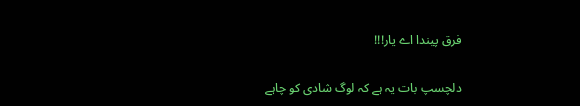فرق پیندا اے یار!!!

دلچسپ بات یہ ہے کہ لوگ شادی کو چاہے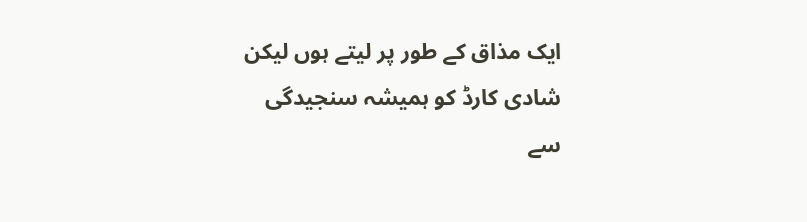ایک مذاق کے طور پر لیتے ہوں لیکن شادی کارڈ کو ہمیشہ سنجیدگی سے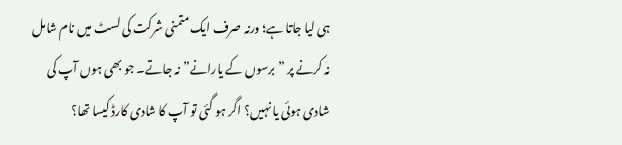ہی لیا جاتا ہے؛ ورنہ صرف ایک متمنی شرکت کی لسٹ میں نام شامل نہ کرنے پر ” برسوں کے یارانے” نہ جاتے۔ جو بھی ہوں آپ کی شادی ہوئی یا نہیں؟ اگر ہو گئی تو آپ کا شادی کارڈ کیسا تھا؟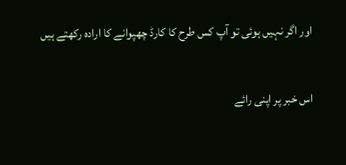اور اگر نہیں ہوئی تو آپ کس طرح کا کارڈ چھپوانے کا ارادہ رکھتے ہیں

اس خبر پر اپنی رائے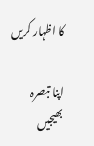کا اظہار کریں

اپنا تبصرہ بھیجیں